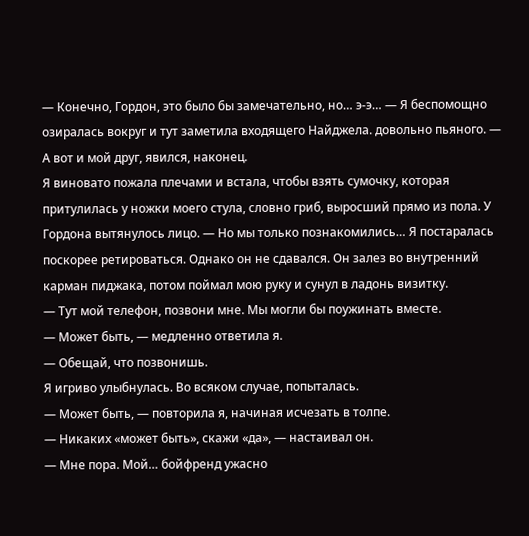— Конечно, Гордон, это было бы замечательно, но… э-э… — Я беспомощно озиралась вокруг и тут заметила входящего Найджела. довольно пьяного. — А вот и мой друг, явился, наконец.
Я виновато пожала плечами и встала, чтобы взять сумочку, которая притулилась у ножки моего стула, словно гриб, выросший прямо из пола. У Гордона вытянулось лицо. — Но мы только познакомились… Я постаралась поскорее ретироваться. Однако он не сдавался. Он залез во внутренний карман пиджака, потом поймал мою руку и сунул в ладонь визитку.
— Тут мой телефон, позвони мне. Мы могли бы поужинать вместе.
— Может быть, — медленно ответила я.
— Обещай, что позвонишь.
Я игриво улыбнулась. Во всяком случае, попыталась.
— Может быть, — повторила я, начиная исчезать в толпе.
— Никаких «может быть», скажи «да», — настаивал он.
— Мне пора. Мой… бойфренд ужасно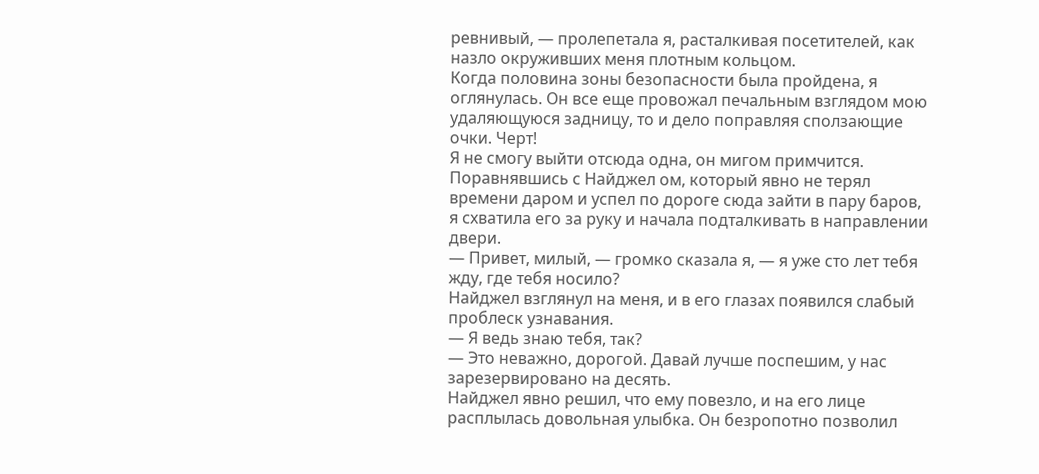ревнивый, — пролепетала я, расталкивая посетителей, как назло окруживших меня плотным кольцом.
Когда половина зоны безопасности была пройдена, я оглянулась. Он все еще провожал печальным взглядом мою удаляющуюся задницу, то и дело поправляя сползающие очки. Черт!
Я не смогу выйти отсюда одна, он мигом примчится. Поравнявшись с Найджел ом, который явно не терял времени даром и успел по дороге сюда зайти в пару баров, я схватила его за руку и начала подталкивать в направлении двери.
— Привет, милый, — громко сказала я, — я уже сто лет тебя жду, где тебя носило?
Найджел взглянул на меня, и в его глазах появился слабый проблеск узнавания.
— Я ведь знаю тебя, так?
— Это неважно, дорогой. Давай лучше поспешим, у нас зарезервировано на десять.
Найджел явно решил, что ему повезло, и на его лице расплылась довольная улыбка. Он безропотно позволил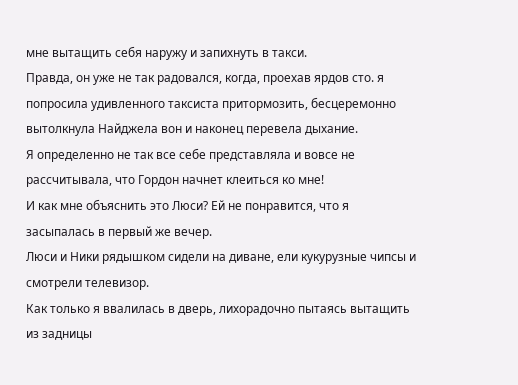мне вытащить себя наружу и запихнуть в такси.
Правда, он уже не так радовался, когда, проехав ярдов сто. я попросила удивленного таксиста притормозить, бесцеремонно вытолкнула Найджела вон и наконец перевела дыхание.
Я определенно не так все себе представляла и вовсе не рассчитывала, что Гордон начнет клеиться ко мне!
И как мне объяснить это Люси? Ей не понравится, что я засыпалась в первый же вечер.
Люси и Ники рядышком сидели на диване, ели кукурузные чипсы и смотрели телевизор.
Как только я ввалилась в дверь, лихорадочно пытаясь вытащить из задницы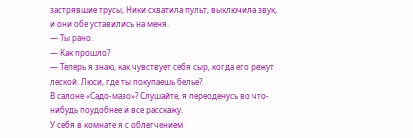застрявшие трусы, Ники схватила пульт, выключила звук, и они обе уставились на меня.
— Ты рано.
— Как прошло?
— Теперь я знаю, как чувствует себя сыр, когда его режут леской. Люси, где ты покупаешь белье?
В салоне «Садо-мазо»? Слушайте, я переоденусь во что-нибудь поудобнее и все расскажу.
У себя в комнате я с облегчением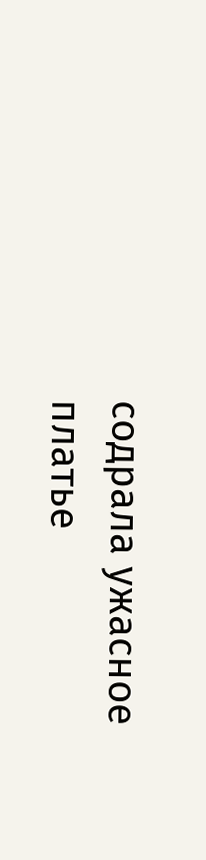содрала ужасное платье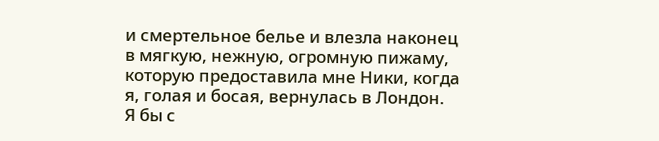и смертельное белье и влезла наконец в мягкую, нежную, огромную пижаму, которую предоставила мне Ники, когда я, голая и босая, вернулась в Лондон.
Я бы с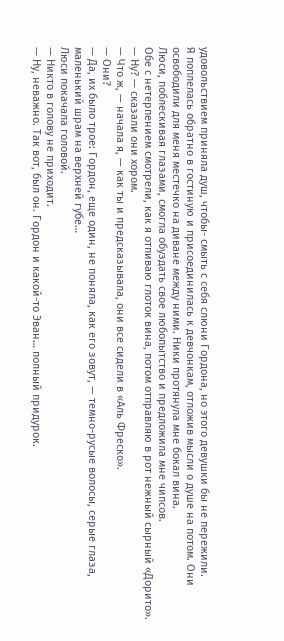удовольствием приняла душ, чтобы- смыть с себя слюни Гордона, но этого девушки бы не пережили.
Я поплелась обратно в гостиную и присоединилась к девчонкам, отложив мысли о душе на потом. Они освободили для меня местечко на диване между ними. Ники протянула мне бокал вина.
Люси, поблескивая глазами, смогла обуздать свое любопытство и предложила мне чипсов.
Обе с нетерпением смотрели, как я отпиваю глоток вина, потом отправляю в рот нежный сырный «Дорито».
— Ну? — сказали они хором.
— Что ж, — начала я, — как ты и предсказывала, они все сидели в «Аль Фреско».
— Они?
— Да, их было трое: Гордон, еще один, не поняла, как его зовут, — темно-русые волосы, серые глаза, маленький шрам на верхней губе…
Люси покачала головой.
— Никто в голову не приходит.
— Ну, неважно. Так вот, был он. Гордон и какой-то Эван… полный придурок.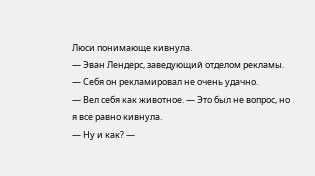Люси понимающе кивнула.
— Эван Лендерс, заведующий отделом рекламы.
— Себя он рекламировал не очень удачно.
— Вел себя как животное. — Это был не вопрос, но я все равно кивнула.
— Ну и как? —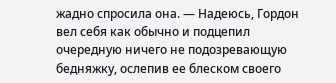жадно спросила она. — Надеюсь, Гордон вел себя как обычно и подцепил очередную ничего не подозревающую бедняжку, ослепив ее блеском своего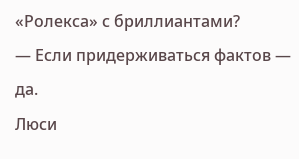«Ролекса» с бриллиантами?
— Если придерживаться фактов — да.
Люси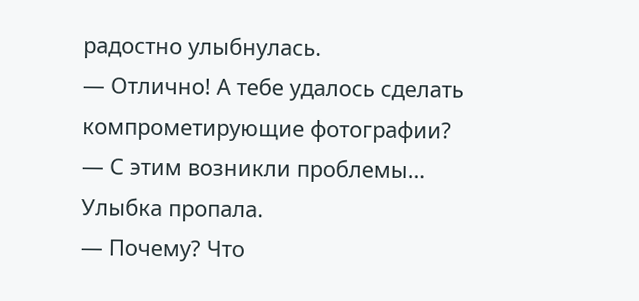радостно улыбнулась.
— Отлично! А тебе удалось сделать компрометирующие фотографии?
— С этим возникли проблемы…
Улыбка пропала.
— Почему? Что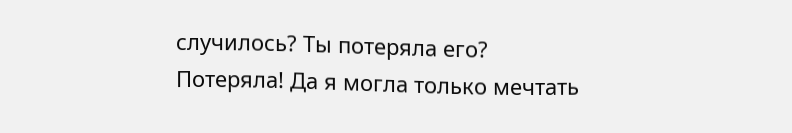случилось? Ты потеряла его?
Потеряла! Да я могла только мечтать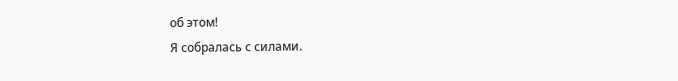об этом!
Я собралась с силами.